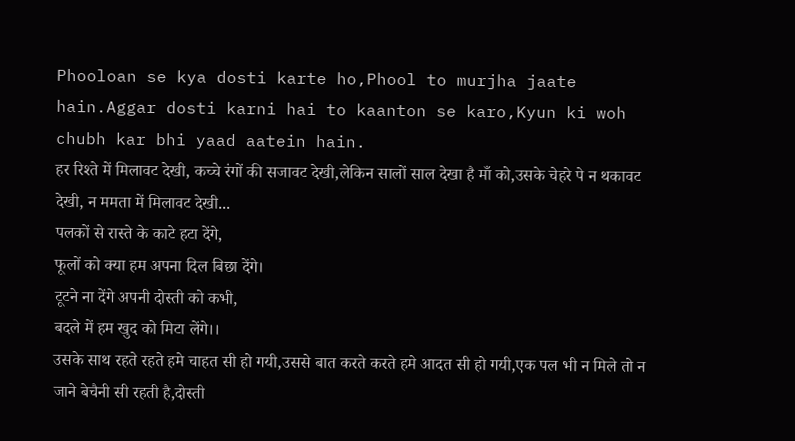Phooloan se kya dosti karte ho,Phool to murjha jaate hain.Aggar dosti karni hai to kaanton se karo,Kyun ki woh chubh kar bhi yaad aatein hain.
हर रिश्ते में मिलावट देखी, कच्चे रंगों की सजावट देखी,लेकिन सालों साल देखा है माँ को,उसके चेहरे पे न थकावट देखी, न ममता में मिलावट देखी...
पलकों से रास्ते के काटे हटा देंगे,
फूलों को क्या हम अपना दिल बिछा देंगे।
टूटने ना देंगे अपनी दोस्ती को कभी,
बदले में हम खुद को मिटा लेंगे।।
उसके साथ रहते रहते हमे चाहत सी हो गयी,उससे बात करते करते हमे आदत सी हो गयी,एक पल भी न मिले तो न जाने बेचैनी सी रहती है,दोस्ती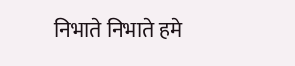निभाते निभाते हमे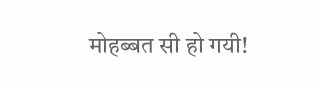मोहब्बत सी हो गयी!